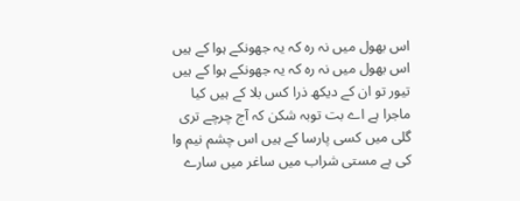اس بھول میں نہ رہ کہ یہ جھونکے ہوا کے ہیں
اس بھول میں نہ رہ کہ یہ جھونکے ہوا کے ہیں تیور تو ان کے دیکھ ذرا کس بلا کے ہیں کیا ماجرا ہے اے بت توبہ شکن کہ آج چرچے تری گلی میں کسی پارسا کے ہیں اس چشم نیم وا کی ہے مستی شراب میں ساغر میں سارے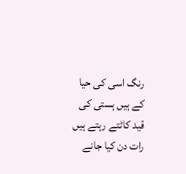رنگ اسی کی حیا کے ہیں ہستی کی قید کاٹتے رہتے ہیں رات دن کیا جانے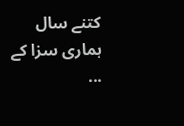کتنے سال ہماری سزا کے ...